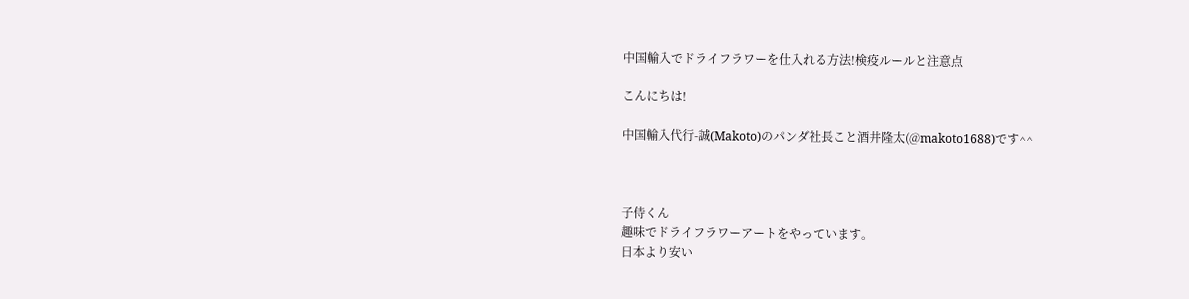中国輸入でドライフラワーを仕入れる方法!検疫ルールと注意点

こんにちは!

中国輸入代行-誠(Makoto)のパンダ社長こと酒井隆太(@makoto1688)です^^



子侍くん
趣味でドライフラワーアートをやっています。
日本より安い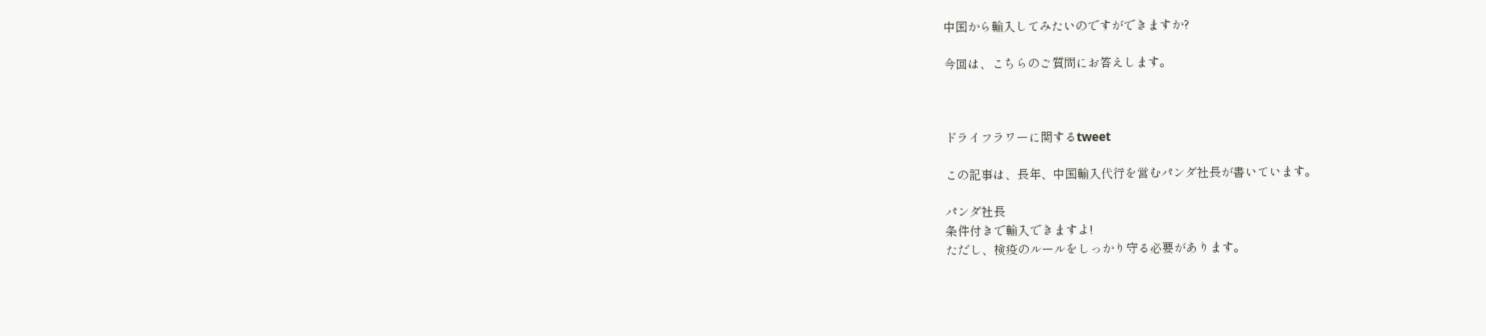中国から輸入してみたいのですができますか?

今回は、こちらのご質問にお答えします。



ドライフラワーに関するtweet

この記事は、長年、中国輸入代行を営むパンダ社長が書いています。

パンダ社長
条件付きで輸入できますよ!
ただし、検疫のルールをしっかり守る必要があります。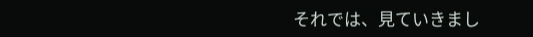それでは、見ていきまし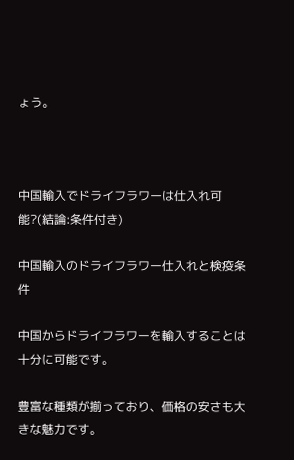ょう。



中国輸入でドライフラワーは仕入れ可能?(結論:条件付き)

中国輸入のドライフラワー仕入れと検疫条件

中国からドライフラワーを輸入することは十分に可能です。

豊富な種類が揃っており、価格の安さも大きな魅力です。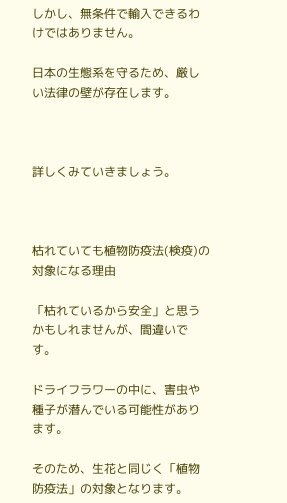しかし、無条件で輸入できるわけではありません。

日本の生態系を守るため、厳しい法律の壁が存在します。



詳しくみていきましょう。



枯れていても植物防疫法(検疫)の対象になる理由

「枯れているから安全」と思うかもしれませんが、間違いです。

ドライフラワーの中に、害虫や種子が潜んでいる可能性があります。

そのため、生花と同じく「植物防疫法」の対象となります。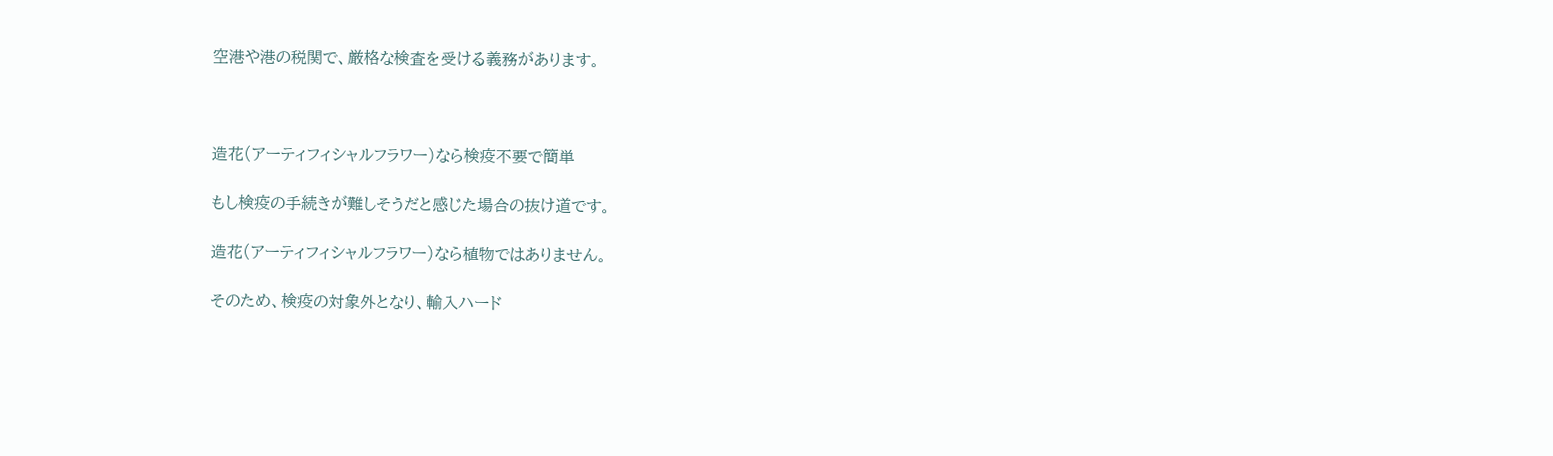空港や港の税関で、厳格な検査を受ける義務があります。



造花(アーティフィシャルフラワー)なら検疫不要で簡単

もし検疫の手続きが難しそうだと感じた場合の抜け道です。

造花(アーティフィシャルフラワー)なら植物ではありません。

そのため、検疫の対象外となり、輸入ハード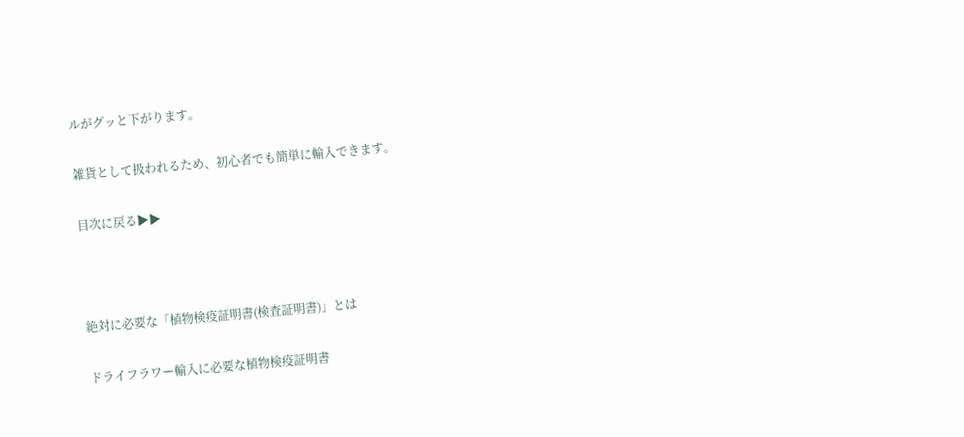ルがグッと下がります。

雑貨として扱われるため、初心者でも簡単に輸入できます。

目次に戻る▶▶



絶対に必要な「植物検疫証明書(検査証明書)」とは

ドライフラワー輸入に必要な植物検疫証明書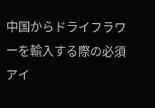中国からドライフラワーを輸入する際の必須アイ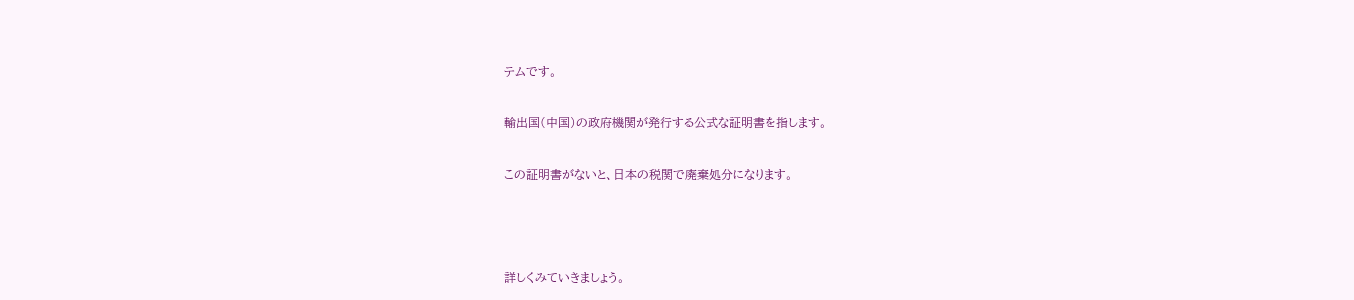テムです。

輸出国(中国)の政府機関が発行する公式な証明書を指します。

この証明書がないと、日本の税関で廃棄処分になります。



詳しくみていきましょう。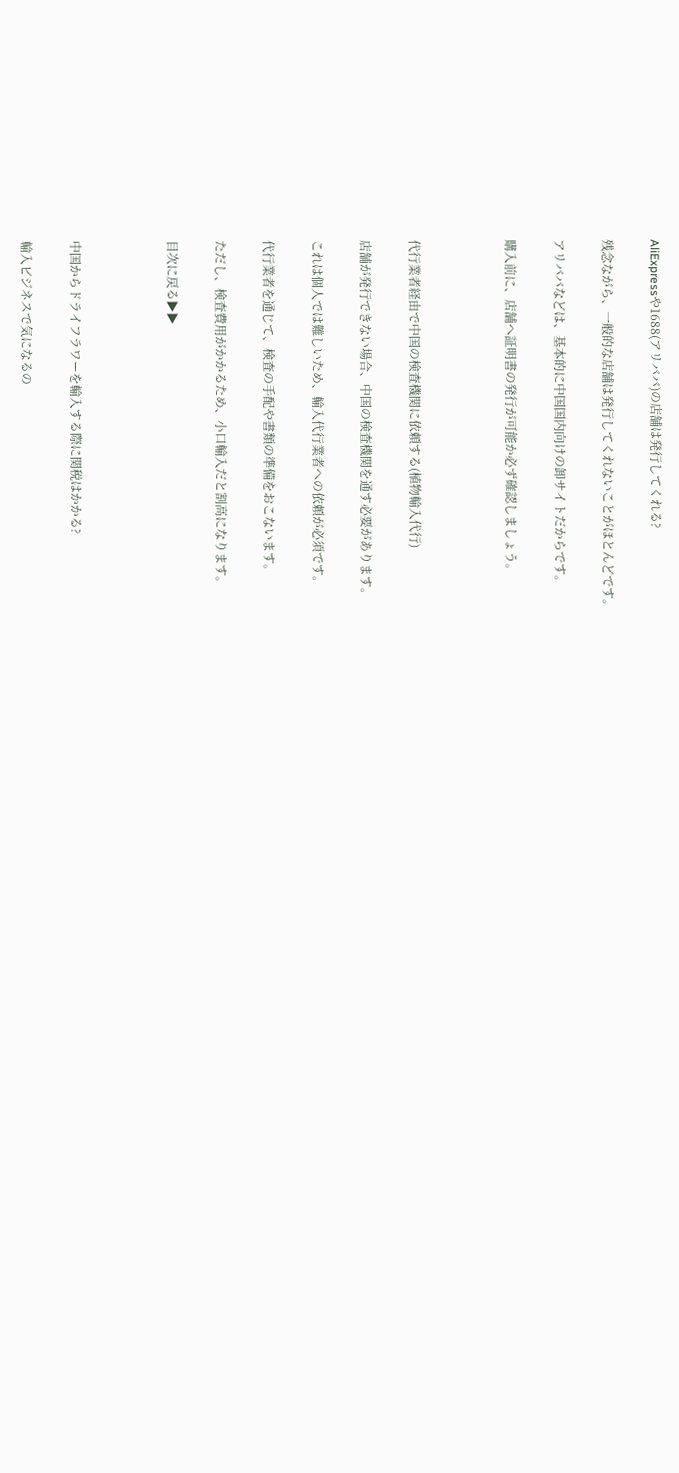AliExpressや1688(アリババ)の店舗は発行してくれる?

残念ながら、一般的な店舗は発行してくれないことがほとんどです。

アリババなどは、基本的に中国国内向けの卸サイトだからです。

購入前に、店舗へ証明書の発行が可能か必ず確認しましょう。



代行業者経由で中国の検査機関に依頼する(植物輸入代行)

店舗が発行できない場合、中国の検査機関を通す必要があります。

これは個人では難しいため、輸入代行業者への依頼が必須です。

代行業者を通じて、検査の手配や書類の準備をおこないます。

ただし、検査費用がかかるため、小口輸入だと割高になります。

目次に戻る▶▶



中国からドライフラワーを輸入する際に関税はかかる?

輸入ビジネスで気になるの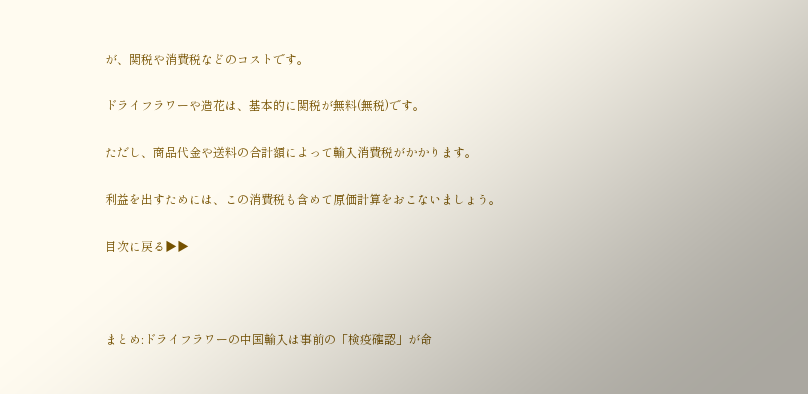が、関税や消費税などのコストです。

ドライフラワーや造花は、基本的に関税が無料(無税)です。

ただし、商品代金や送料の合計額によって輸入消費税がかかります。

利益を出すためには、この消費税も含めて原価計算をおこないましょう。

目次に戻る▶▶



まとめ:ドライフラワーの中国輸入は事前の「検疫確認」が命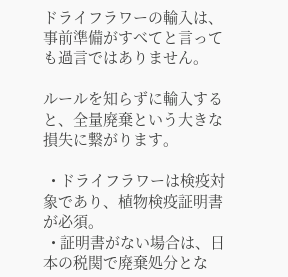ドライフラワーの輸入は、事前準備がすべてと言っても過言ではありません。

ルールを知らずに輸入すると、全量廃棄という大きな損失に繋がります。

  • ドライフラワーは検疫対象であり、植物検疫証明書が必須。
  • 証明書がない場合は、日本の税関で廃棄処分とな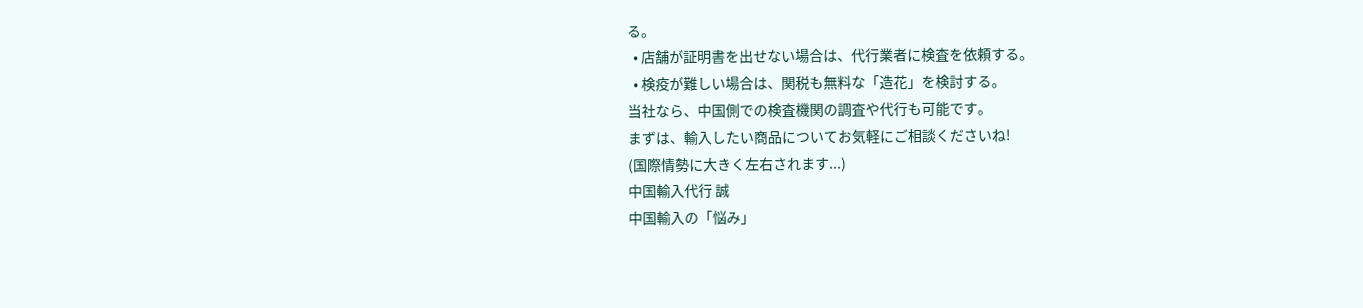る。
  • 店舗が証明書を出せない場合は、代行業者に検査を依頼する。
  • 検疫が難しい場合は、関税も無料な「造花」を検討する。
当社なら、中国側での検査機関の調査や代行も可能です。
まずは、輸入したい商品についてお気軽にご相談くださいね!
(国際情勢に大きく左右されます...)
中国輸入代行 誠
中国輸入の「悩み」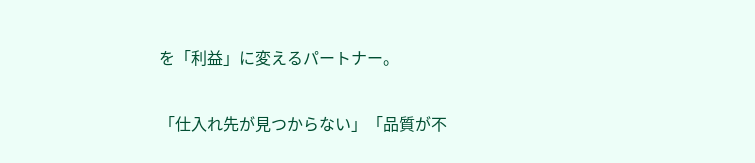を「利益」に変えるパートナー。

「仕入れ先が見つからない」「品質が不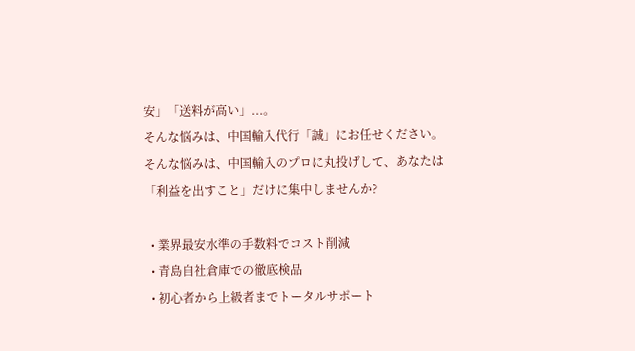安」「送料が高い」...。
そんな悩みは、中国輸入代行「誠」にお任せください。
そんな悩みは、中国輸入のプロに丸投げして、あなたは「利益を出すこと」だけに集中しませんか?

  • 業界最安水準の手数料でコスト削減
  • 青島自社倉庫での徹底検品
  • 初心者から上級者までトータルサポート